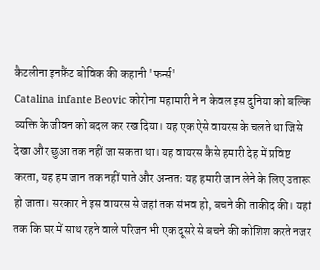कैटलीना इनफ़ैंट बोविक की कहानी 'फर्न्स'
Catalina infante Beovic कोरोना महामारी ने न केवल इस दुनिया को बल्कि व्यक्ति के जीवन को बदल कर रख दिया। यह एक ऐसे वायरस के चलते था जिसे देखा और छुआ तक नहीं जा सकता था। यह वायरस कैसे हमारी देह में प्रविष्ट करता, यह हम जान तक नहीं पाते और अन्ततः यह हमारी जान लेने के लिए उतारू हो जाता। सरकार ने इस वायरस से जहां तक संभव हो, बचने की ताकीद की। यहां तक कि घर में साथ रहने वाले परिजन भी एक दूसरे से बचने की कोशिश करते नजर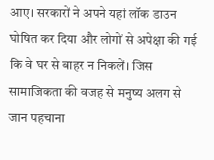आए। सरकारों ने अपने यहां लॉक डाउन घोषित कर दिया और लोगों से अपेक्षा की गई कि वे घर से बाहर न निकलें। जिस सामाजिकता की वजह से मनुष्य अलग से जान पहचाना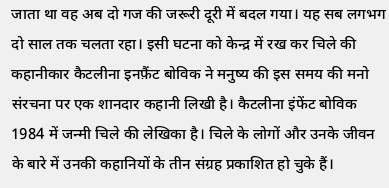जाता था वह अब दो गज की जरूरी दूरी में बदल गया। यह सब लगभग दो साल तक चलता रहा। इसी घटना को केन्द्र में रख कर चिले की कहानीकार कैटलीना इनफ़ैंट बोविक ने मनुष्य की इस समय की मनो संरचना पर एक शानदार कहानी लिखी है। कैटलीना इंफेंट बोविक 1984 में जन्मी चिले की लेखिका है। चिले के लोगों और उनके जीवन के बारे में उनकी कहानियों के तीन संग्रह प्रकाशित हो चुके हैं।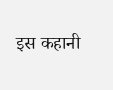इस कहानी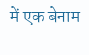में एक बेनाम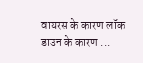वायरस के कारण लॉक डाउन के कारण ...